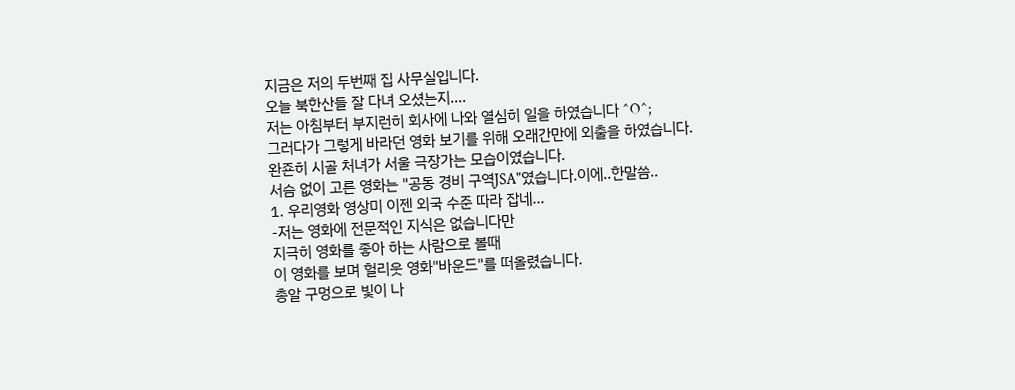지금은 저의 두번째 집 사무실입니다.
오늘 북한산들 잘 다녀 오셨는지....
저는 아침부터 부지런히 회사에 나와 열심히 일을 하였습니다 ^O^;
그러다가 그렇게 바라던 영화 보기를 위해 오래간만에 외출을 하였습니다.
완죤히 시골 처녀가 서울 극장가는 모습이였습니다.
서슴 없이 고른 영화는 "공동 경비 구역JSA"였습니다.이에..한말씀..
1. 우리영화 영상미 이젠 외국 수준 따라 잡네...
-저는 영화에 전문적인 지식은 없습니다만
지극히 영화를 좋아 하는 사람으로 볼때
이 영화를 보며 헐리웃 영화"바운드"를 떠올렸습니다.
총알 구멍으로 빛이 나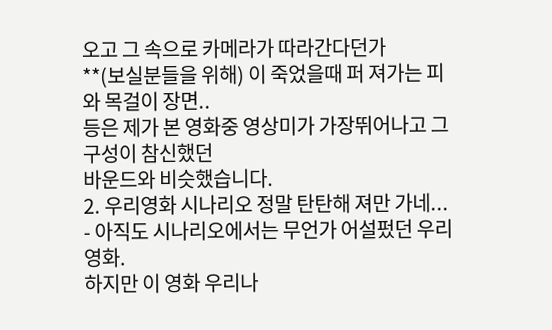오고 그 속으로 카메라가 따라간다던가
**(보실분들을 위해) 이 죽었을때 퍼 져가는 피와 목걸이 장면..
등은 제가 본 영화중 영상미가 가장뛰어나고 그 구성이 참신했던
바운드와 비슷했습니다.
2. 우리영화 시나리오 정말 탄탄해 져만 가네...
- 아직도 시나리오에서는 무언가 어설펐던 우리영화.
하지만 이 영화 우리나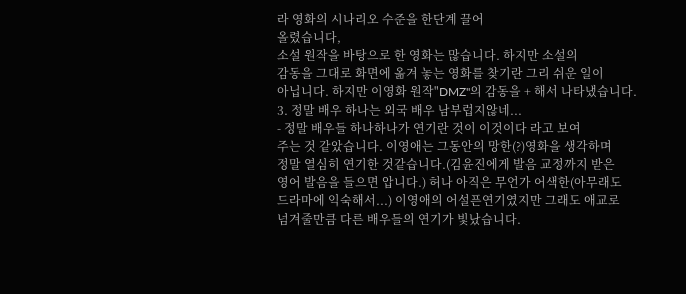라 영화의 시나리오 수준을 한단계 끌어
올렸습니다,
소설 원작을 바탕으로 한 영화는 많습니다. 하지만 소설의
감동을 그대로 화면에 옮겨 놓는 영화를 찾기란 그리 쉬운 일이
아닙니다. 하지만 이영화 원작"DMZ"의 감동을 + 해서 나타냈습니다.
3. 정말 배우 하나는 외국 배우 남부럽지않네...
- 정말 배우들 하나하나가 연기란 것이 이것이다 라고 보여
주는 것 같았습니다. 이영애는 그동안의 망한(?)영화을 생각하며
정말 열심히 연기한 것같습니다.(김윤진에게 발음 교정까지 받은
영어 발음을 들으면 압니다.) 허나 아직은 무언가 어색한(아무래도
드라마에 익숙해서...) 이영애의 어설픈연기였지만 그래도 애교로
넘겨줄만큼 다른 배우들의 연기가 빛났습니다.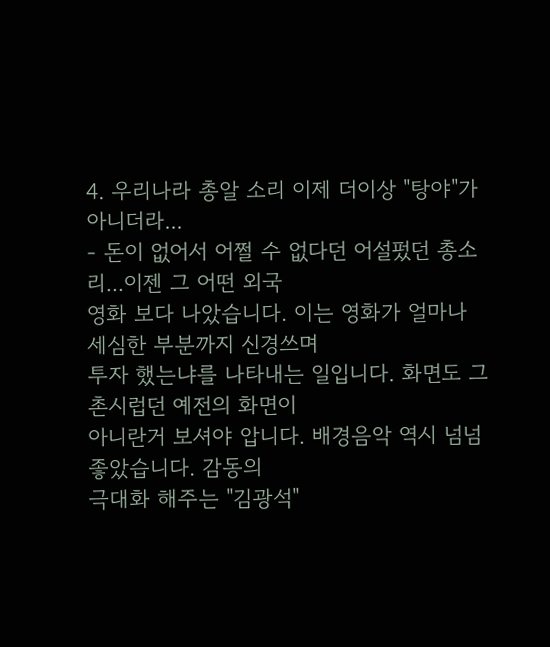4. 우리나라 총알 소리 이제 더이상 "탕야"가 아니더라...
- 돈이 없어서 어쩔 수 없다던 어설펐던 총소리...이젠 그 어떤 외국
영화 보다 나았습니다. 이는 영화가 얼마나 세심한 부분까지 신경쓰며
투자 했는냐를 나타내는 일입니다. 화면도 그 촌시럽던 예전의 화면이
아니란거 보셔야 압니다. 배경음악 역시 넘넘 좋았습니다. 감동의
극대화 해주는 "김광석"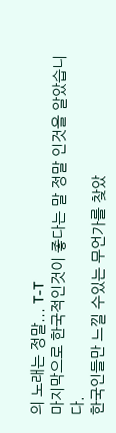의 노래는 정말... T-T
마지막으로 한국적인것이 좋다는 말 정말 인것을 알았습니다.
한국인들만 느낄 수있는 무언가를 찾았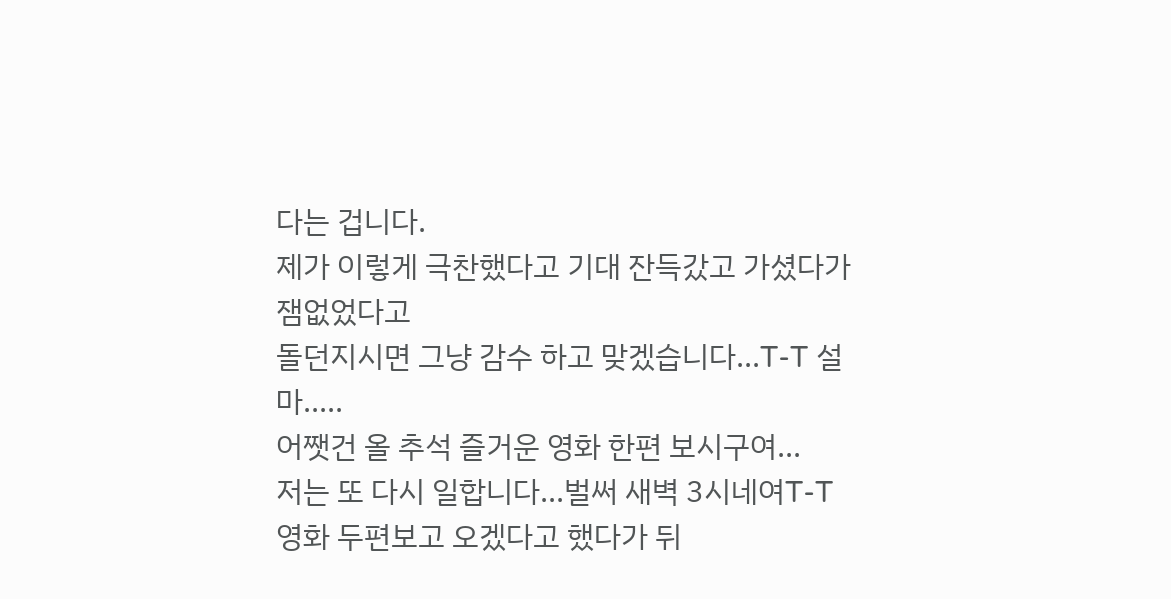다는 겁니다.
제가 이렇게 극찬했다고 기대 잔득갔고 가셨다가 잼없었다고
돌던지시면 그냥 감수 하고 맞겠습니다...T-T 설마.....
어쨋건 올 추석 즐거운 영화 한편 보시구여...
저는 또 다시 일합니다...벌써 새벽 3시네여T-T
영화 두편보고 오겠다고 했다가 뒤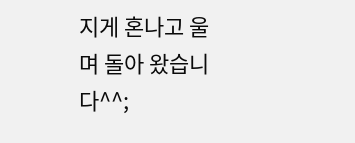지게 혼나고 울며 돌아 왔습니다^^;